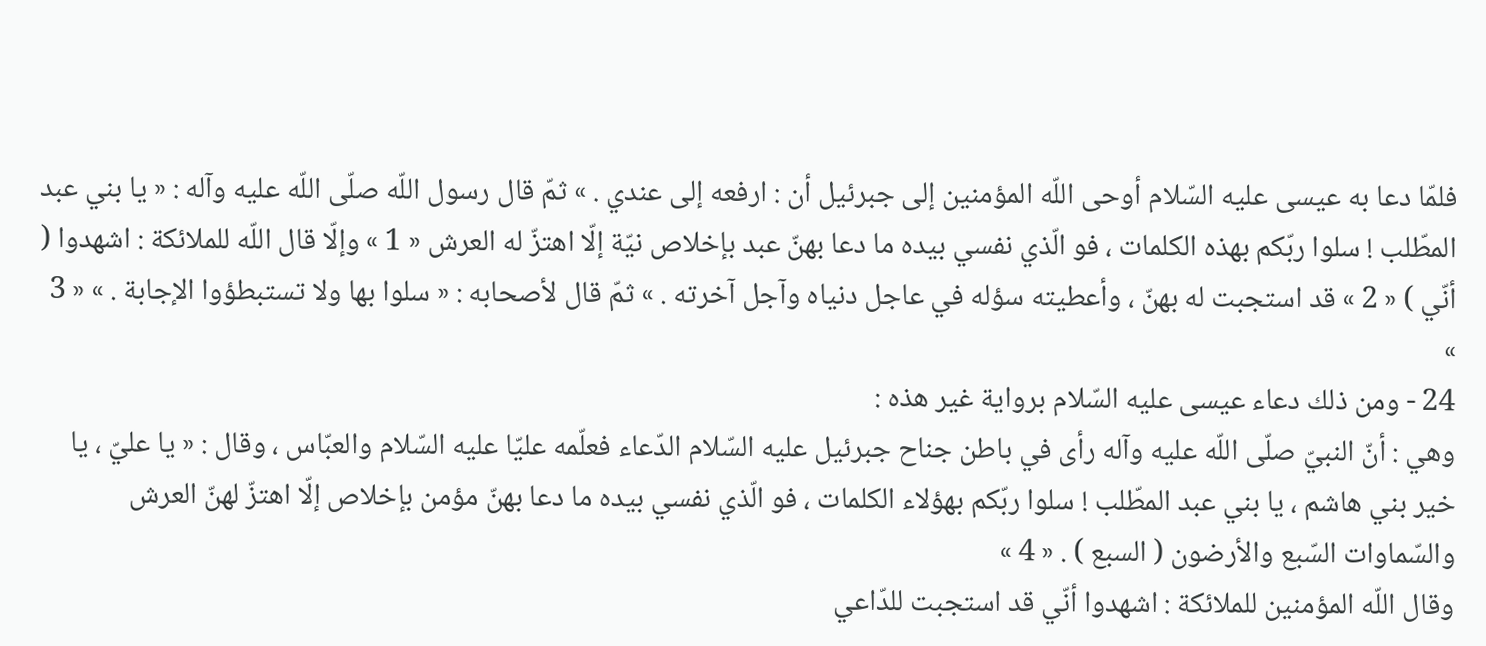فلمّا دعا به عيسى عليه السّلام أوحى اللّه المؤمنين إلى جبرئيل أن : ارفعه إلى عندي . » ثمّ قال رسول اللّه صلّى اللّه عليه وآله : « يا بني عبد المطّلب ! سلوا ربّكم بهذه الكلمات ، فو الّذي نفسي بيده ما دعا بهنّ عبد بإخلاص نيّة إلّا اهتزّ له العرش « 1 » وإلّا قال اللّه للملائكة : اشهدوا ( أنّي ) « 2 » قد استجبت له بهنّ ، وأعطيته سؤله في عاجل دنياه وآجل آخرته . » ثمّ قال لأصحابه : « سلوا بها ولا تستبطؤوا الإجابة . » « 3 »
24 - ومن ذلك دعاء عيسى عليه السّلام برواية غير هذه :
وهي : أنّ النبيّ صلّى اللّه عليه وآله رأى في باطن جناح جبرئيل عليه السّلام الدّعاء فعلّمه عليّا عليه السّلام والعبّاس ، وقال : « يا عليّ ، يا خير بني هاشم ، يا بني عبد المطّلب ! سلوا ربّكم بهؤلاء الكلمات ، فو الّذي نفسي بيده ما دعا بهنّ مؤمن بإخلاص إلّا اهتزّ لهنّ العرش والسّماوات السّبع والأرضون ( السبع ) . « 4 »
وقال اللّه المؤمنين للملائكة : اشهدوا أنّي قد استجبت للدّاعي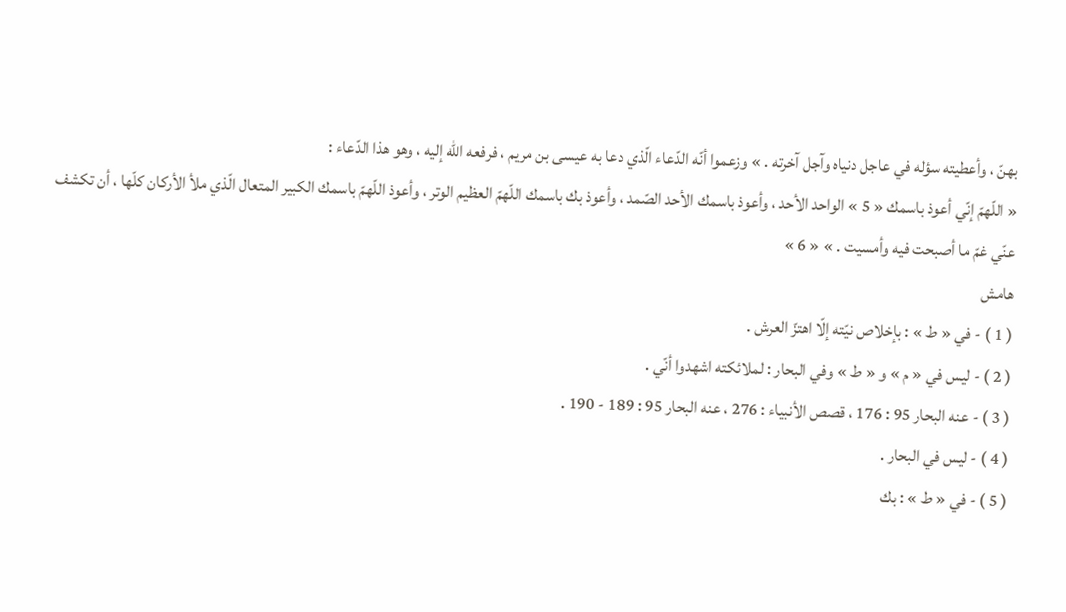بهنّ ، وأعطيته سؤله في عاجل دنياه وآجل آخرته . » وزعموا أنّه الدّعاء الّذي دعا به عيسى بن مريم ، فرفعه اللّه إليه ، وهو هذا الدّعاء :
« اللّهمّ إنّي أعوذ باسمك « 5 » الواحد الأحد ، وأعوذ باسمك الأحد الصّمد ، وأعوذ بك باسمك اللّهمّ العظيم الوتر ، وأعوذ اللّهمّ باسمك الكبير المتعال الّذي ملأ الأركان كلّها ، أن تكشف عنّي غمّ ما أصبحت فيه وأمسيت . » « 6 »
هامش
( 1 ) - في « ط » : بإخلاص نيّته إلّا اهتزّ العرش .
( 2 ) - ليس في « م » و « ط » وفي البحار : لملائكته اشهدوا أنّي .
( 3 ) - عنه البحار 95 : 176 ، قصص الأنبياء : 276 ، عنه البحار 95 : 189 - 190 .
( 4 ) - ليس في البحار .
( 5 ) - في « ط » : بك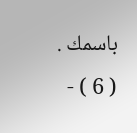باسمك .
( 6 ) -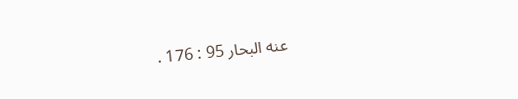عنه البحار 95 : 176 .